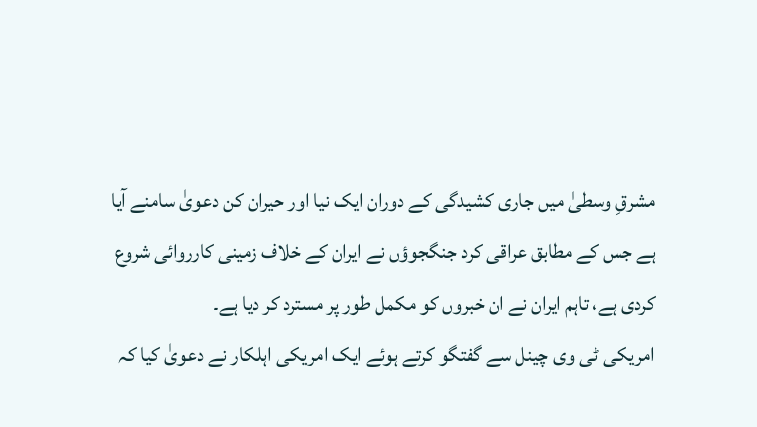مشرقِ وسطیٰ میں جاری کشیدگی کے دوران ایک نیا اور حیران کن دعویٰ سامنے آیا ہے جس کے مطابق عراقی کرد جنگجوؤں نے ایران کے خلاف زمینی کارروائی شروع کردی ہے، تاہم ایران نے ان خبروں کو مکمل طور پر مسترد کر دیا ہے۔
امریکی ٹی وی چینل سے گفتگو کرتے ہوئے ایک امریکی اہلکار نے دعویٰ کیا کہ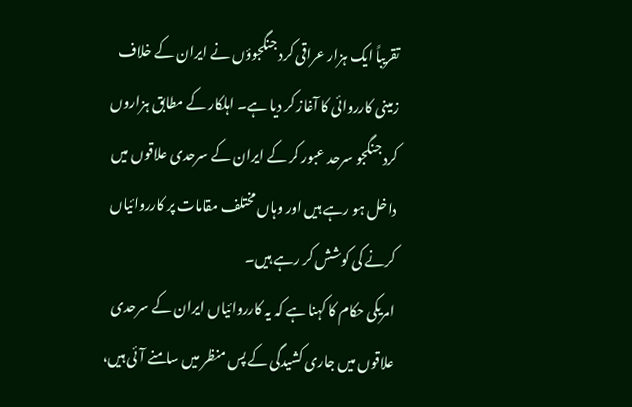تقریباً ایک ہزار عراقی کرد جنگجوؤں نے ایران کے خلاف زمینی کارروائی کا آغاز کر دیا ہے۔ اہلکار کے مطابق ہزاروں کرد جنگجو سرحد عبور کر کے ایران کے سرحدی علاقوں میں داخل ہو رہے ہیں اور وہاں مختلف مقامات پر کارروائیاں کرنے کی کوشش کر رہے ہیں۔
امریکی حکام کا کہنا ہے کہ یہ کارروائیاں ایران کے سرحدی علاقوں میں جاری کشیدگی کے پس منظر میں سامنے آئی ہیں،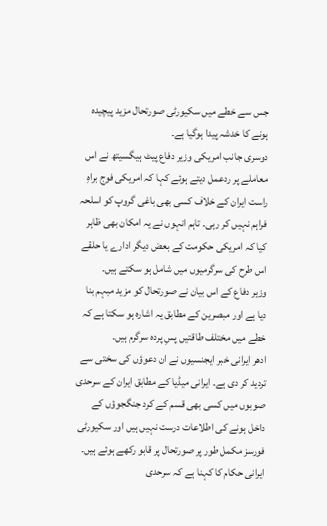جس سے خطے میں سکیورٹی صورتحال مزید پیچیدہ ہونے کا خدشہ پیدا ہوگیا ہے۔
دوسری جانب امریکی وزیر دفاع پیٹ ہیگسیتھ نے اس معاملے پر ردعمل دیتے ہوئے کہا کہ امریکی فوج براہِ راست ایران کے خلاف کسی بھی باغی گروپ کو اسلحہ فراہم نہیں کر رہی۔ تاہم انہوں نے یہ امکان بھی ظاہر کیا کہ امریکی حکومت کے بعض دیگر ادارے یا حلقے اس طرح کی سرگرمیوں میں شامل ہو سکتے ہیں۔
وزیر دفاع کے اس بیان نے صورتحال کو مزید مبہم بنا دیا ہے اور مبصرین کے مطابق یہ اشارہ ہو سکتا ہے کہ خطے میں مختلف طاقتیں پسِ پردہ سرگرم ہیں۔
ادھر ایرانی خبر ایجنسیوں نے ان دعوؤں کی سختی سے تردید کر دی ہے۔ ایرانی میڈیا کے مطابق ایران کے سرحدی صوبوں میں کسی بھی قسم کے کرد جنگجوؤں کے داخل ہونے کی اطلاعات درست نہیں ہیں اور سکیورٹی فورسز مکمل طور پر صورتحال پر قابو رکھے ہوئے ہیں۔
ایرانی حکام کا کہنا ہے کہ سرحدی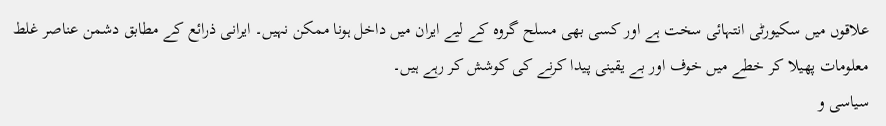علاقوں میں سکیورٹی انتہائی سخت ہے اور کسی بھی مسلح گروہ کے لیے ایران میں داخل ہونا ممکن نہیں۔ ایرانی ذرائع کے مطابق دشمن عناصر غلط معلومات پھیلا کر خطے میں خوف اور بے یقینی پیدا کرنے کی کوشش کر رہے ہیں۔
سیاسی و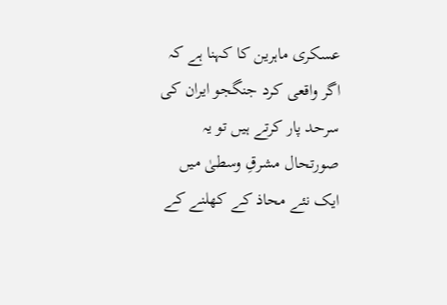عسکری ماہرین کا کہنا ہے کہ اگر واقعی کرد جنگجو ایران کی سرحد پار کرتے ہیں تو یہ صورتحال مشرقِ وسطیٰ میں ایک نئے محاذ کے کھلنے کے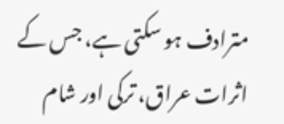مترادف ہو سکتی ہے، جس کے اثرات عراق، ترکی اور شام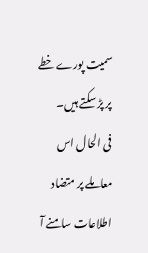سمیت پورے خطے پر پڑ سکتے ہیں۔
فی الحال اس معاملے پر متضاد اطلاعات سامنے آ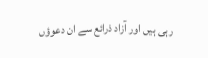رہی ہیں اور آزاد ذرائع سے ان دعوؤں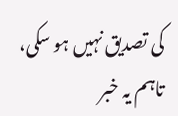کی تصدیق نہیں ہو سکی، تاہم یہ خبر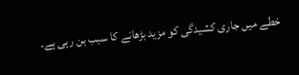خطے میں جاری کشیدگی کو مزید بڑھانے کا سبب بن رہی ہے۔